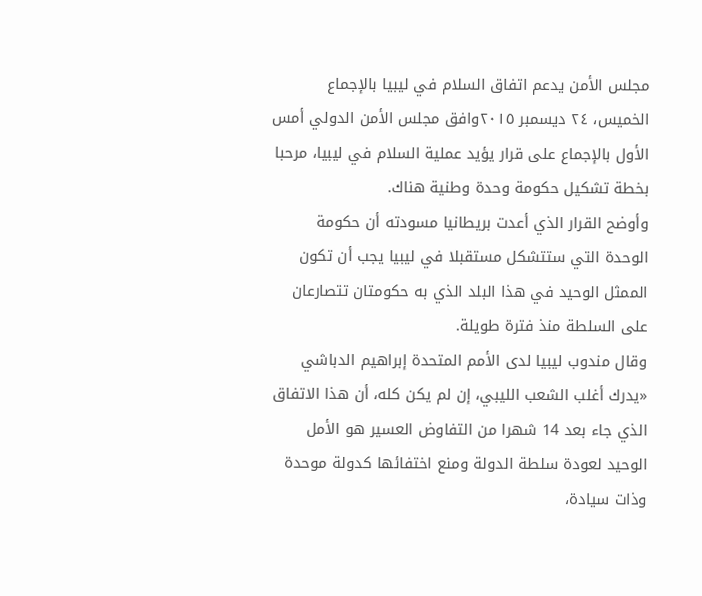مجلس الأمن يدعم اتفاق السلام في ليبيا بالإجماع
الخميس، ٢٤ ديسمبر ٢٠١٥وافق مجلس الأمن الدولي أمس الأول بالإجماع على قرار يؤيد عملية السلام في ليبيا، مرحبا بخطة تشكيل حكومة وحدة وطنية هناك.
وأوضح القرار الذي أعدت بريطانيا مسودته أن حكومة الوحدة التي ستتشكل مستقبلا في ليبيا يجب أن تكون الممثل الوحيد في هذا البلد الذي به حكومتان تتصارعان على السلطة منذ فترة طويلة.
وقال مندوب ليبيا لدى الأمم المتحدة إبراهيم الدباشي «يدرك أغلب الشعب الليبي، إن لم يكن كله، أن هذا الاتفاق الذي جاء بعد 14 شهرا من التفاوض العسير هو الأمل الوحيد لعودة سلطة الدولة ومنع اختفائها كدولة موحدة وذات سيادة،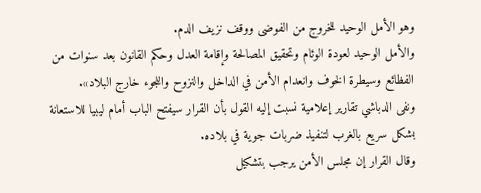وهو الأمل الوحيد للخروج من الفوضى ووقف نزيف الدم.
والأمل الوحيد لعودة الوئام وتحقيق المصالحة وإقامة العدل وحكم القانون بعد سنوات من الفظائع وسيطرة الخوف وانعدام الأمن في الداخل والنزوح واللجوء خارج البلاد».
ونفى الدباشي تقارير إعلامية نسبت إليه القول بأن القرار سيفتح الباب أمام ليبيا للاستعانة بشكل سريع بالغرب لتنفيذ ضربات جوية في بلاده.
وقال القرار إن مجلس الأمن يرجب بتشكيل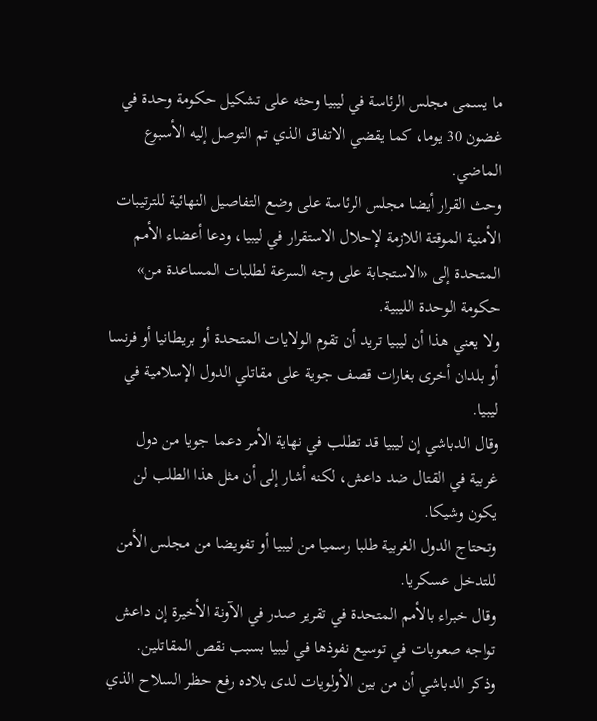ما يسمى مجلس الرئاسة في ليبيا وحثه على تشكيل حكومة وحدة في غضون 30 يوما، كما يقضي الاتفاق الذي تم التوصل إليه الأسبوع الماضي.
وحث القرار أيضا مجلس الرئاسة على وضع التفاصيل النهائية للترتيبات الأمنية الموقتة اللازمة لإحلال الاستقرار في ليبيا، ودعا أعضاء الأمم المتحدة إلى «الاستجابة على وجه السرعة لطلبات المساعدة من» حكومة الوحدة الليبية.
ولا يعني هذا أن ليبيا تريد أن تقوم الولايات المتحدة أو بريطانيا أو فرنسا أو بلدان أخرى بغارات قصف جوية على مقاتلي الدول الإسلامية في ليبيا.
وقال الدباشي إن ليبيا قد تطلب في نهاية الأمر دعما جويا من دول غربية في القتال ضد داعش، لكنه أشار إلى أن مثل هذا الطلب لن يكون وشيكا.
وتحتاج الدول الغربية طلبا رسميا من ليبيا أو تفويضا من مجلس الأمن للتدخل عسكريا.
وقال خبراء بالأمم المتحدة في تقرير صدر في الآونة الأخيرة إن داعش تواجه صعوبات في توسيع نفوذها في ليبيا بسبب نقص المقاتلين.
وذكر الدباشي أن من بين الأولويات لدى بلاده رفع حظر السلاح الذي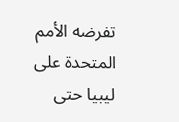تفرضه الأمم المتحدة على ليبيا حتى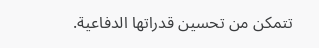تتمكن من تحسين قدراتها الدفاعية.